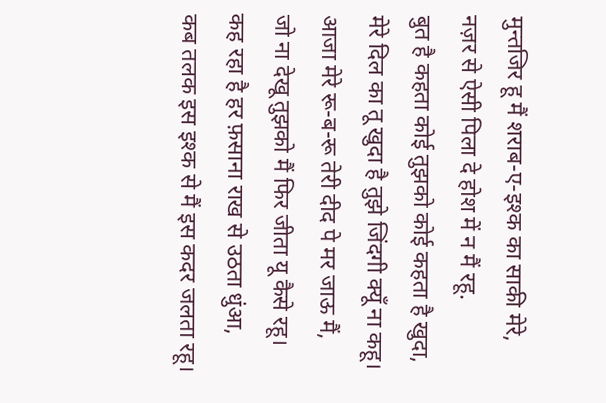मुन्तजिर हू मैं शराब-ए-इश्क का साकी मेरे,
नज़र से ऐसी पिला दे होश में न मैं रहू.
बुत है कहता कोई तुझको कोई कहता है खुदा,
मेरे दिल का तू खुदा है तुझे जिंदगी क्यूँ ना कहू।
आजा मेरे रू-ब-रू तेरी दीद पे मर जाऊ मैं,
जो ना देखू तुझको मैं फिर जीता यू कैसे रहू।
कह रहा है हर फ़साना राख से उठता धुंआ,
कब तलक इस इश्क से मैं इस कदर जलता रहू।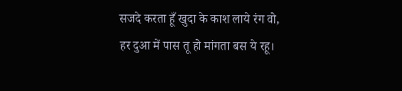सजदे करता हूँ खुदा के काश लाये रंग वो,
हर दुआ में पास तू हो मांगता बस ये रहू।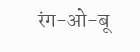रंग-ओ-बू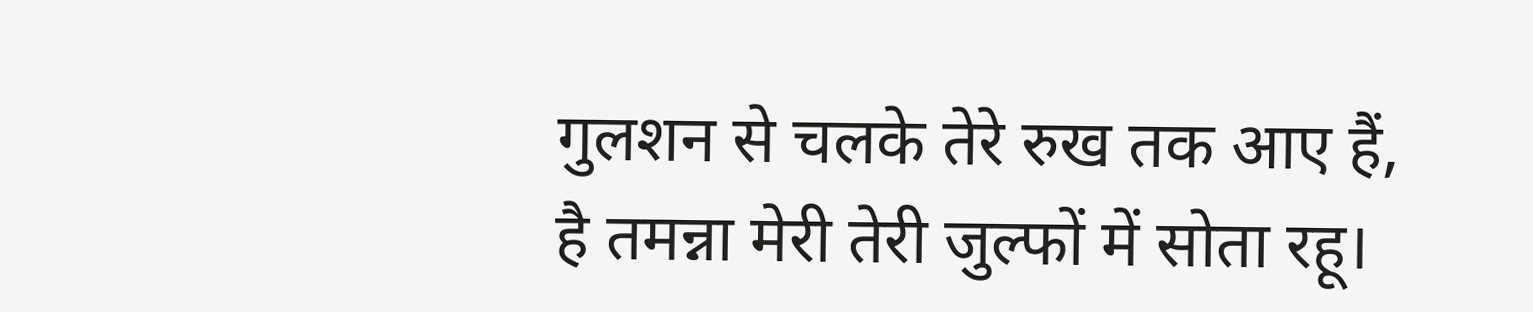गुलशन से चलके तेरे रुख तक आए हैं,
है तमन्ना मेरी तेरी जुल्फों में सोता रहू।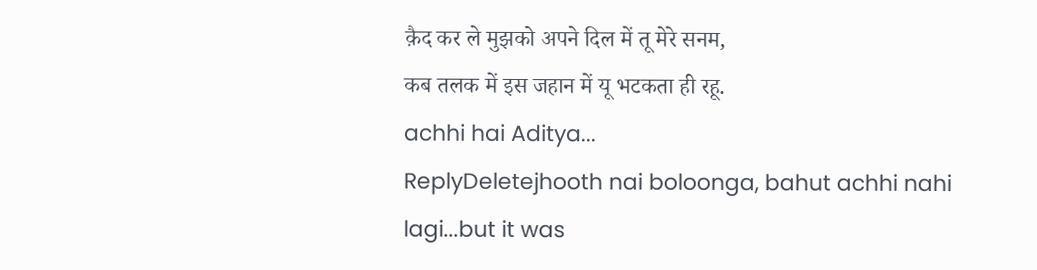क़ैद कर ले मुझको अपने दिल में तू मेरे सनम,
कब तलक में इस जहान में यू भटकता ही रहू.
achhi hai Aditya...
ReplyDeletejhooth nai boloonga, bahut achhi nahi lagi...but it was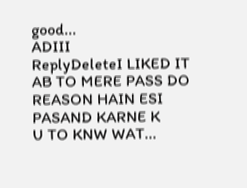good...
ADIII
ReplyDeleteI LIKED IT
AB TO MERE PASS DO REASON HAIN ESI PASAND KARNE K
U TO KNW WAT...